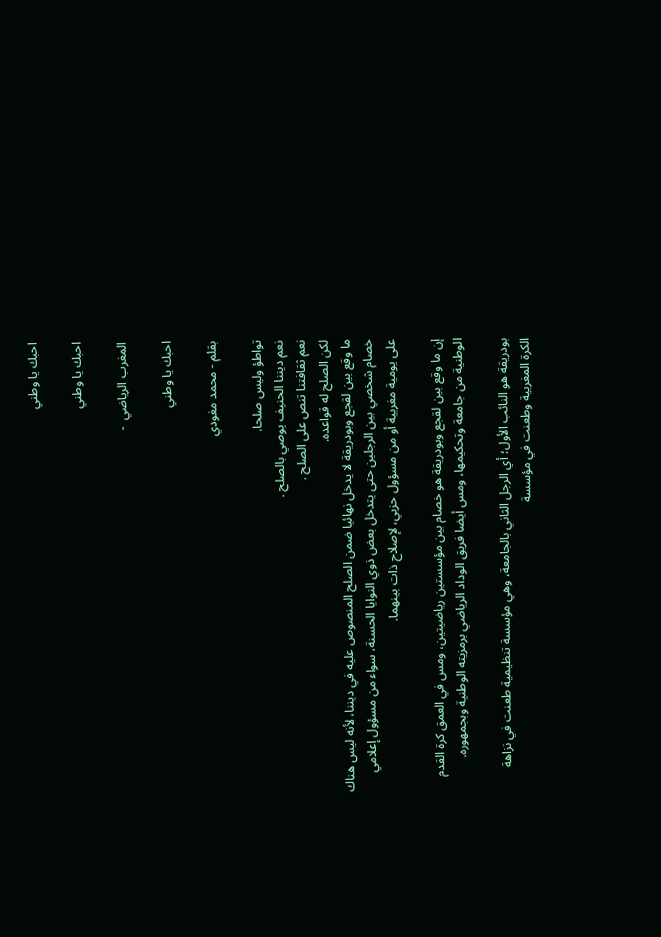احبك يا وطني

احبك يا وطني

المغرب الرياضي  -

احبك يا وطني

بقلم - محمد مغودي

تواطؤ وليس صلحا.
نعم ديننا الحنيف يوصي بالصلح .
نعم ثقافتنا تنص على الصلح .
لكن الصلح له قواعده.
ما وقع بين لقجع وبودريقة لا يدخل نهائيا ضمن الصلح المنصوص عليه في ديننا، لأنه ليس هناك خصام شخصي بين الرجلين حتى يتدخل بعض ذوي النوايا الحسنة، سواء من مسؤول إعلامي على يومية مغربية أو من مسؤول حزبي، لإصلاح ذات بينهما.

إن ما وقع بين لقجع وبودريقة هو خصام بين مؤسستين رياضيتين، ومس في العمق كرة القدم الوطنية من جامعة وتحكيمها، ومس أيضا فريق الوداد الرياضي برمزيته الوطنية وبجمهوره.

بودريقة هو النائب الأول؛ أي الرجل الثاني بالجامعة، وهي مؤسسة تنظيمية طعنت في نزاهة الكرة المغربية وطعنت في مؤسسة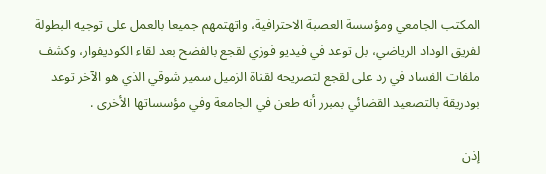المكتب الجامعي ومؤسسة العصبة الاحترافية، واتهتمهم جميعا بالعمل على توجيه البطولة لفريق الوداد الرياضي، بل توعد في فيديو فوزي لقجع بالفضح بعد لقاء الكوديفوار، وكشف ملفات الفساد في رد على لقجع لتصريحه لقناة الزميل سمير شوقي الذي هو الآخر توعد بودريقة بالتصعيد القضائي بمبرر أنه طعن في الجامعة وفي مؤسساتها الأخرى .

إذن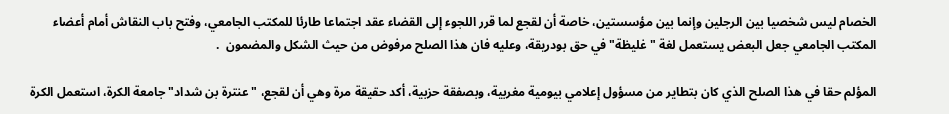الخصام ليس شخصيا بين الرجلين وإنما بين مؤسستين، خاصة أن لقجع لما قرر اللجوء إلى القضاء عقد اجتماعا طارئا للمكتب الجامعي، وفتح باب النقاش أمام أعضاء المكتب الجامعي جعل البعض يستعمل لغة "غليظة" في حق بودريقة، وعليه فان هذا الصلح مرفوض من حيث الشكل والمضمون  .

المؤلم حقا في هذا الصلح الذي كان بتطاير من مسؤول إعلامي بيومية مغربية، وبصفقة حزبية، أكد حقيقة مرة وهي أن لقجع، "عنترة بن شداد" جامعة الكرة، استعمل الكرة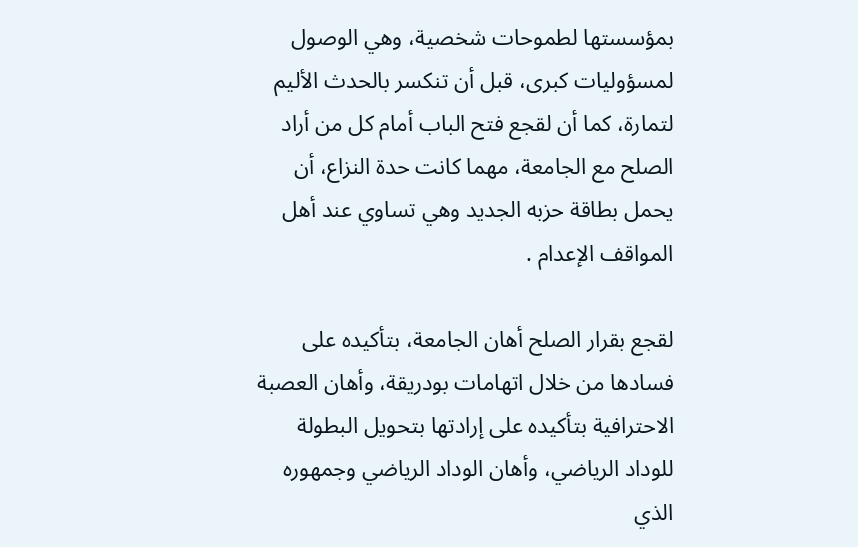بمؤسستها لطموحات شخصية، وهي الوصول لمسؤوليات كبرى، قبل أن تنكسر بالحدث الأليم لتمارة، كما أن لقجع فتح الباب أمام كل من أراد الصلح مع الجامعة، مهما كانت حدة النزاع، أن يحمل بطاقة حزبه الجديد وهي تساوي عند أهل المواقف الإعدام .

لقجع بقرار الصلح أهان الجامعة، بتأكيده على فسادها من خلال اتهامات بودريقة، وأهان العصبة الاحترافية بتأكيده على إرادتها بتحويل البطولة للوداد الرياضي، وأهان الوداد الرياضي وجمهوره الذي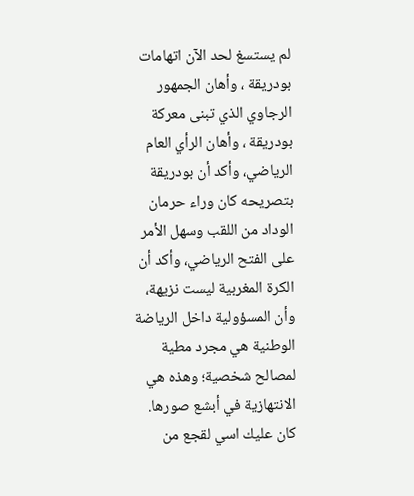لم يستسغ لحد الآن اتهامات بودريقة ، وأهان الجمهور الرجاوي الذي تبنى معركة بودريقة ، وأهان الرأي العام الرياضي، وأكد أن بودريقة بتصريحه كان وراء حرمان الوداد من اللقب وسهل الأمر على الفتح الرياضي، وأكد أن الكرة المغربية ليست نزيهة، وأن المسؤولية داخل الرياضة الوطنية هي مجرد مطية لمصالح شخصية؛ وهذه هي الانتهازية في أبشع صورها.
كان عليك اسي لقجع من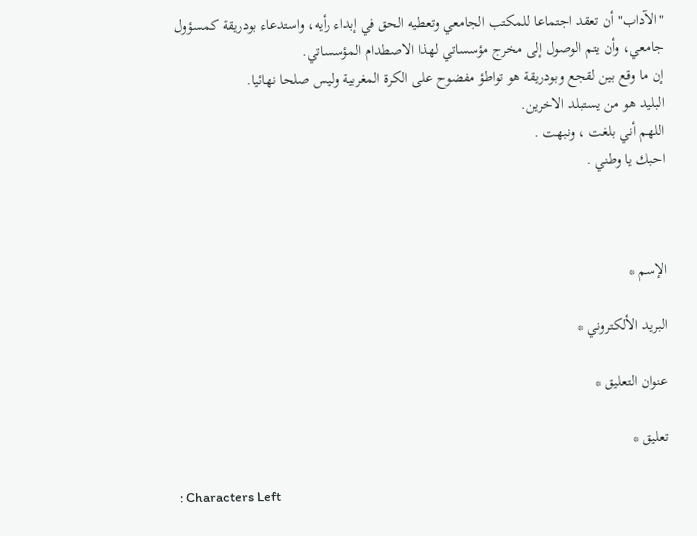"الآداب" أن تعقد اجتماعا للمكتب الجامعي وتعطيه الحق في إبداء رأيه، واستدعاء بودريقة كمسؤول  جامعي، وأن يتم الوصول إلى مخرج مؤسساتي لهذا الاصطدام المؤسساتي.
إن ما وقع بين لقجع وبودريقة هو تواطؤ مفضوح على الكرة المغربية وليس صلحا نهائيا.
البليد هو من يستبلد الاخرين.
اللهم أني بلغت ، ونبهت .
احبك يا وطني .



الإسم *

البريد الألكتروني *

عنوان التعليق *

تعليق *

: Characters Left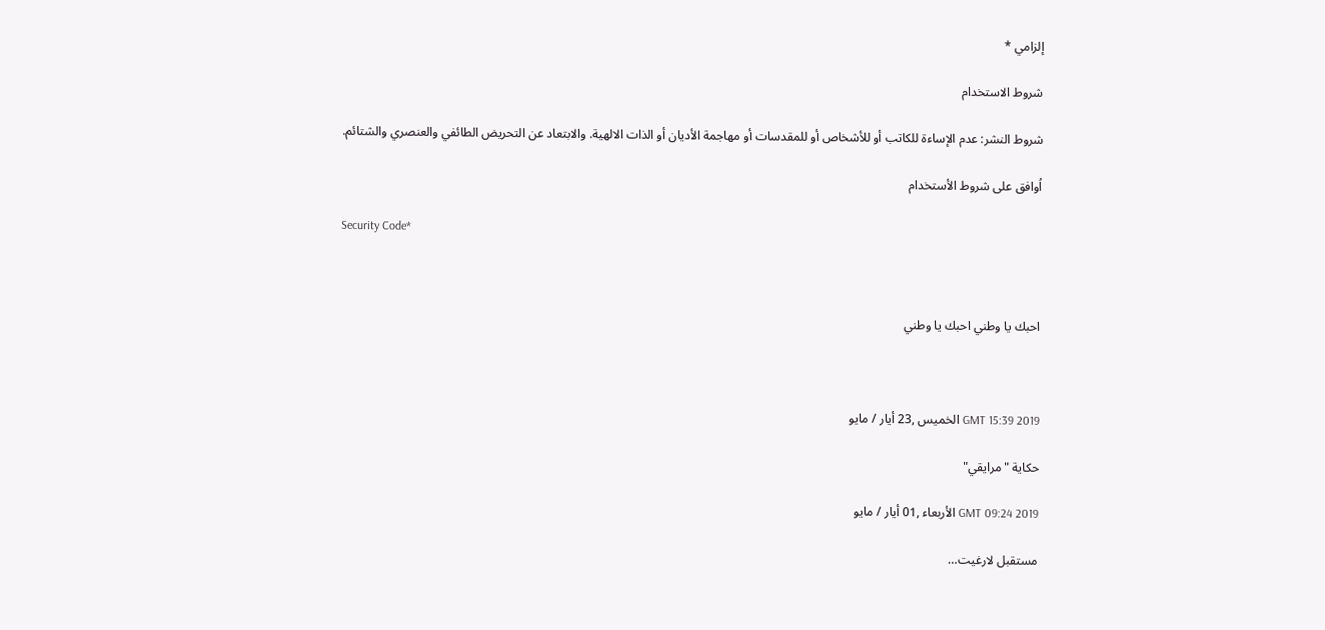إلزامي *

شروط الاستخدام

شروط النشر: عدم الإساءة للكاتب أو للأشخاص أو للمقدسات أو مهاجمة الأديان أو الذات الالهية. والابتعاد عن التحريض الطائفي والعنصري والشتائم.

اُوافق على شروط الأستخدام

Security Code*



احبك يا وطني احبك يا وطني



GMT 15:39 2019 الخميس ,23 أيار / مايو

حكاية "مرايقي"

GMT 09:24 2019 الأربعاء ,01 أيار / مايو

مستقبل لارغيت…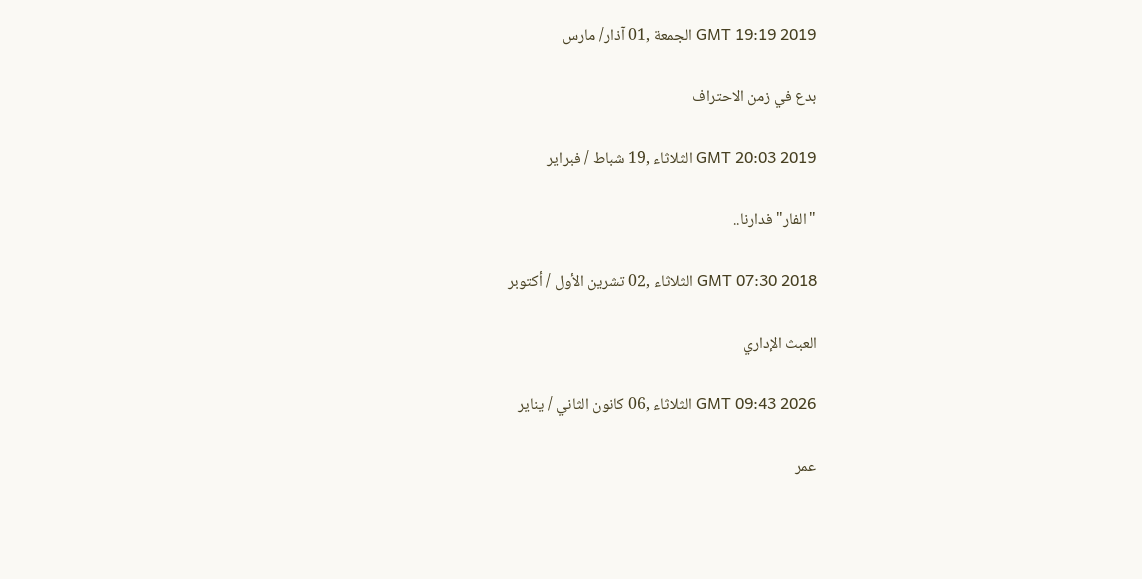GMT 19:19 2019 الجمعة ,01 آذار/ مارس

بدع في زمن الاحتراف

GMT 20:03 2019 الثلاثاء ,19 شباط / فبراير

"الفار" فدارنا..

GMT 07:30 2018 الثلاثاء ,02 تشرين الأول / أكتوبر

العبث الإداري

GMT 09:43 2026 الثلاثاء ,06 كانون الثاني / يناير

عمر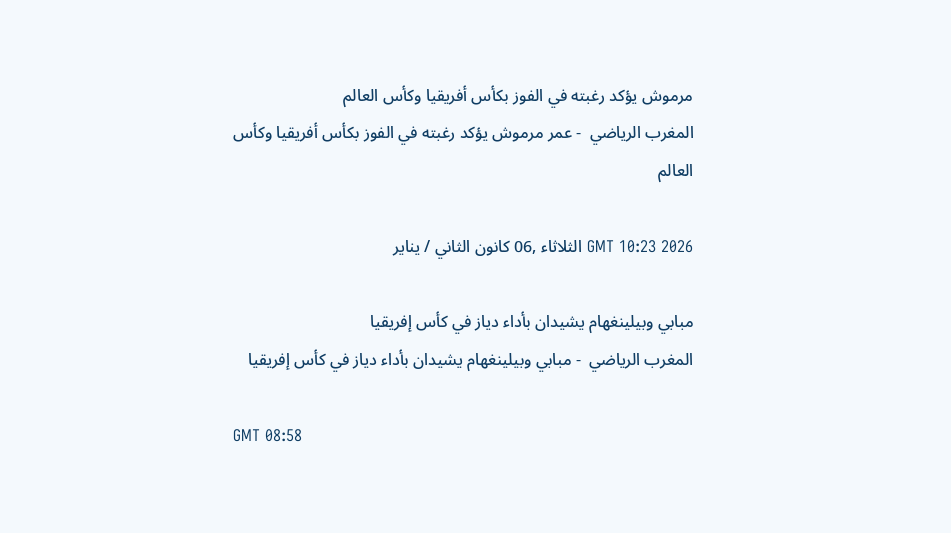مرموش يؤكد رغبته في الفوز بكأس أفريقيا وكأس العالم
المغرب الرياضي  - عمر مرموش يؤكد رغبته في الفوز بكأس أفريقيا وكأس العالم

GMT 10:23 2026 الثلاثاء ,06 كانون الثاني / يناير

مبابي وبيلينغهام يشيدان بأداء دياز في كأس إفريقيا
المغرب الرياضي  - مبابي وبيلينغهام يشيدان بأداء دياز في كأس إفريقيا

GMT 08:58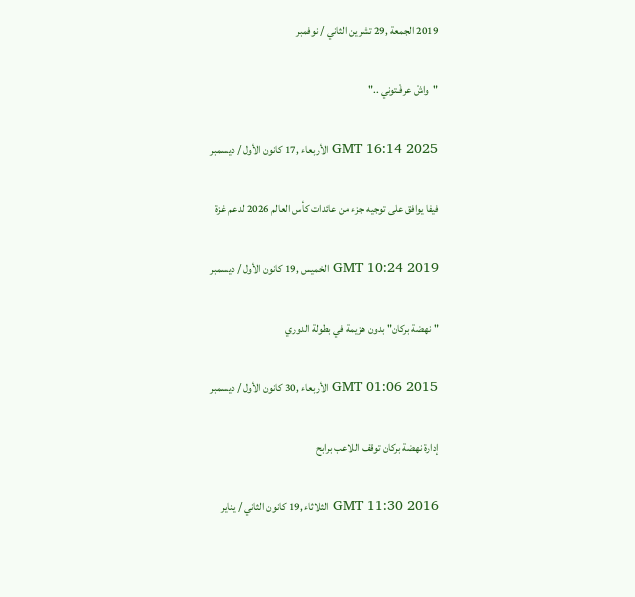2019 الجمعة ,29 تشرين الثاني / نوفمبر

"واشْ عرفْـتوني .."

GMT 16:14 2025 الأربعاء ,17 كانون الأول / ديسمبر

فيفا يوافق على توجيه جزء من عائدات كأس العالم 2026 لدعم غزة

GMT 10:24 2019 الخميس ,19 كانون الأول / ديسمبر

"نهضة بركان" بدون هزيمة في بطولة الدوري

GMT 01:06 2015 الأربعاء ,30 كانون الأول / ديسمبر

إدارة نهضة بركان توقف اللاعب برابح

GMT 11:30 2016 الثلاثاء ,19 كانون الثاني / يناير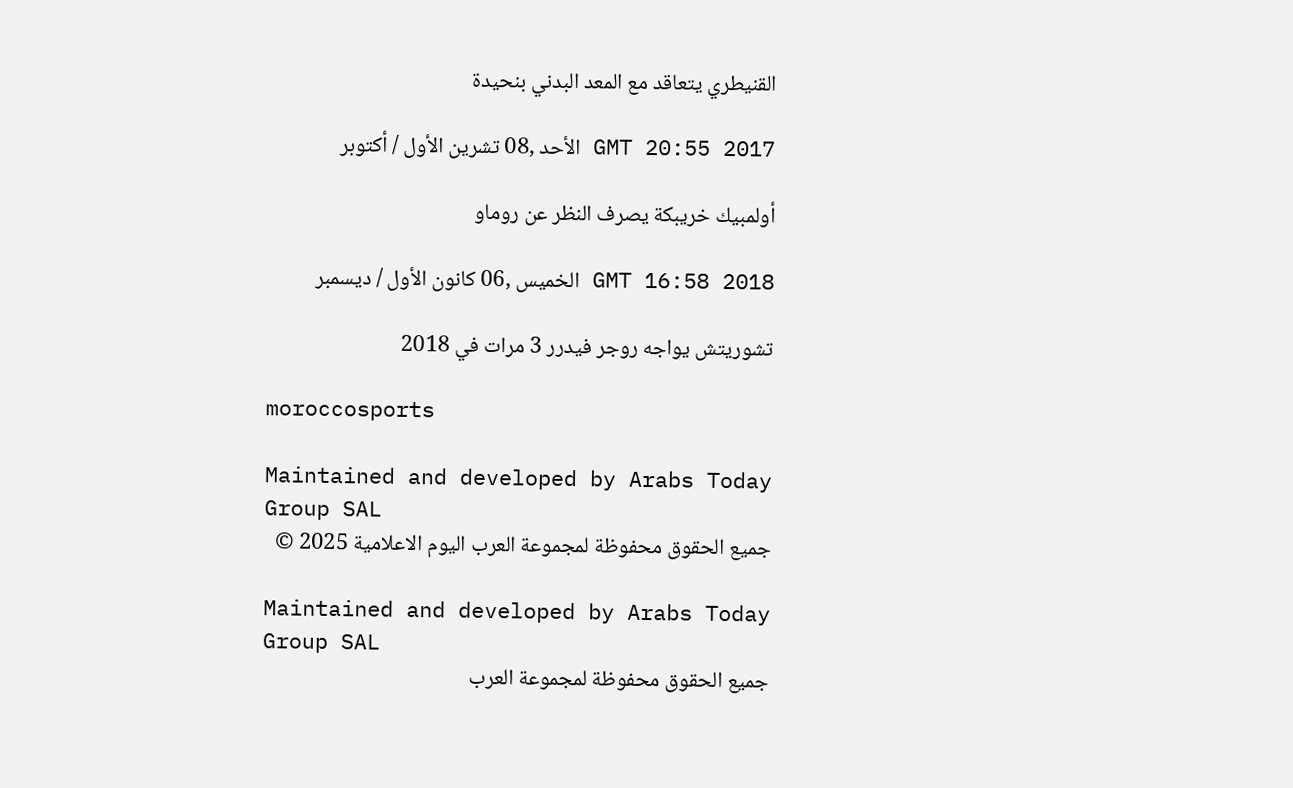القنيطري يتعاقد مع المعد البدني بنحيدة

GMT 20:55 2017 الأحد ,08 تشرين الأول / أكتوبر

أولمبيك خريبكة يصرف النظر عن روماو

GMT 16:58 2018 الخميس ,06 كانون الأول / ديسمبر

تشوريتش يواجه روجر فيدرر 3 مرات في 2018

moroccosports

Maintained and developed by Arabs Today Group SAL
جميع الحقوق محفوظة لمجموعة العرب اليوم الاعلامية 2025 ©

Maintained and developed by Arabs Today Group SAL
جميع الحقوق محفوظة لمجموعة العرب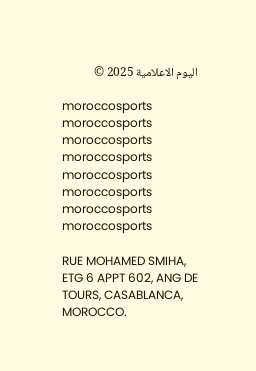اليوم الاعلامية 2025 ©

moroccosports moroccosports moroccosports moroccosports
moroccosports moroccosports moroccosports
moroccosports

RUE MOHAMED SMIHA, ETG 6 APPT 602, ANG DE TOURS, CASABLANCA, MOROCCO.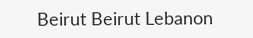Beirut Beirut Lebanon